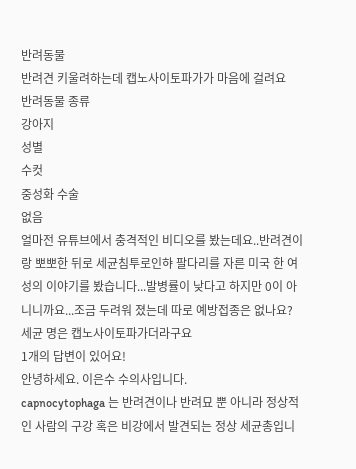반려동물
반려견 키울려하는데 캡노사이토파가가 마음에 걸려요
반려동물 종류
강아지
성별
수컷
중성화 수술
없음
얼마전 유튜브에서 충격적인 비디오를 봤는데요..반려견이랑 뽀뽀한 뒤로 세균침투로인햐 팔다리를 자른 미국 한 여성의 이야기를 봤습니다...발병률이 낮다고 하지만 0이 아니니까요...조금 두려워 졌는데 따로 예방접종은 없나요? 세균 명은 캡노사이토파가더라구요
1개의 답변이 있어요!
안녕하세요. 이은수 수의사입니다.
capnocytophaga 는 반려견이나 반려묘 뿐 아니라 정상적인 사람의 구강 혹은 비강에서 발견되는 정상 세균총입니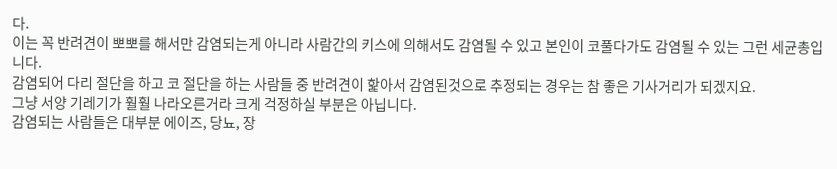다.
이는 꼭 반려견이 뽀뽀를 해서만 감염되는게 아니라 사람간의 키스에 의해서도 감염될 수 있고 본인이 코풀다가도 감염될 수 있는 그런 세균총입니다.
감염되어 다리 절단을 하고 코 절단을 하는 사람들 중 반려견이 핥아서 감염된것으로 추정되는 경우는 참 좋은 기사거리가 되겠지요.
그냥 서양 기레기가 훨훨 나라오른거라 크게 걱정하실 부분은 아닙니다.
감염되는 사람들은 대부분 에이즈, 당뇨, 장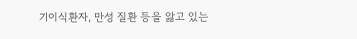기이식환자, 만성 질환 등을 앓고 있는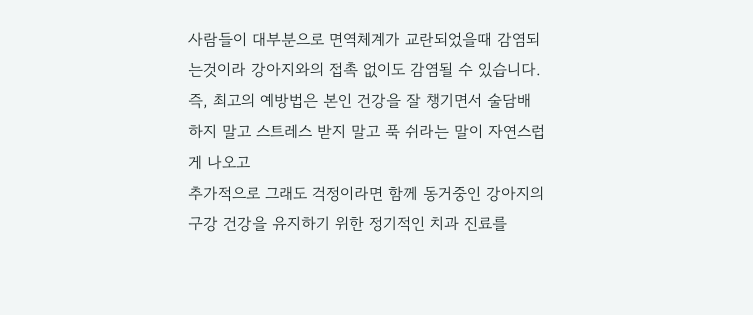사람들이 대부분으로 면역체계가 교란되었을때 감염되는것이라 강아지와의 접촉 없이도 감염될 수 있습니다.
즉, 최고의 예방법은 본인 건강을 잘 챙기면서 술담배 하지 말고 스트레스 받지 말고 푹 쉬라는 말이 자연스럽게 나오고
추가적으로 그래도 걱정이라면 함께 동거중인 강아지의 구강 건강을 유지하기 위한 정기적인 치과 진료를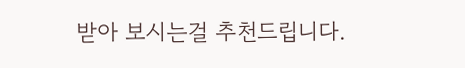받아 보시는걸 추천드립니다.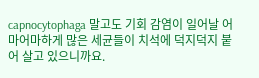capnocytophaga 말고도 기회 감염이 일어날 어마어마하게 많은 세균들이 치석에 덕지덕지 붙어 살고 있으니까요.